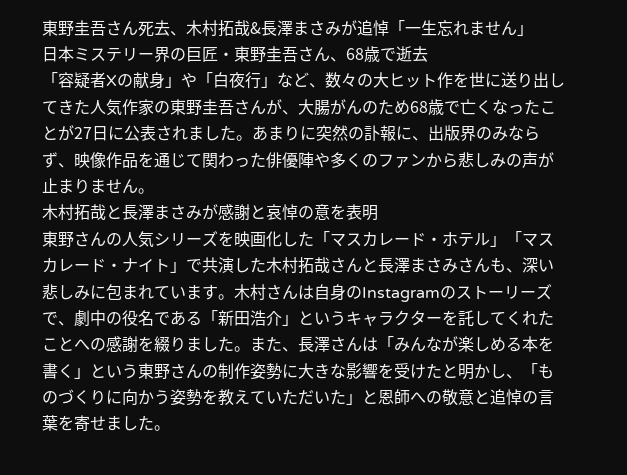東野圭吾さん死去、木村拓哉&長澤まさみが追悼「一生忘れません」
日本ミステリー界の巨匠・東野圭吾さん、68歳で逝去
「容疑者Xの献身」や「白夜行」など、数々の大ヒット作を世に送り出してきた人気作家の東野圭吾さんが、大腸がんのため68歳で亡くなったことが27日に公表されました。あまりに突然の訃報に、出版界のみならず、映像作品を通じて関わった俳優陣や多くのファンから悲しみの声が止まりません。
木村拓哉と長澤まさみが感謝と哀悼の意を表明
東野さんの人気シリーズを映画化した「マスカレード・ホテル」「マスカレード・ナイト」で共演した木村拓哉さんと長澤まさみさんも、深い悲しみに包まれています。木村さんは自身のInstagramのストーリーズで、劇中の役名である「新田浩介」というキャラクターを託してくれたことへの感謝を綴りました。また、長澤さんは「みんなが楽しめる本を書く」という東野さんの制作姿勢に大きな影響を受けたと明かし、「ものづくりに向かう姿勢を教えていただいた」と恩師への敬意と追悼の言葉を寄せました。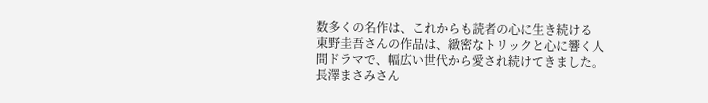数多くの名作は、これからも読者の心に生き続ける
東野圭吾さんの作品は、緻密なトリックと心に響く人間ドラマで、幅広い世代から愛され続けてきました。長澤まさみさん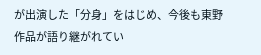が出演した「分身」をはじめ、今後も東野作品が語り継がれてい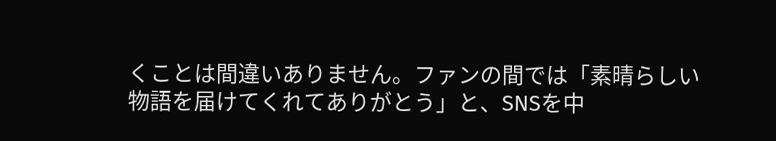くことは間違いありません。ファンの間では「素晴らしい物語を届けてくれてありがとう」と、SNSを中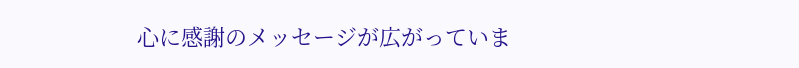心に感謝のメッセージが広がっていま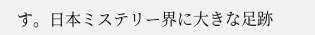す。日本ミステリー界に大きな足跡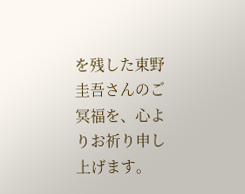を残した東野圭吾さんのご冥福を、心よりお祈り申し上げます。